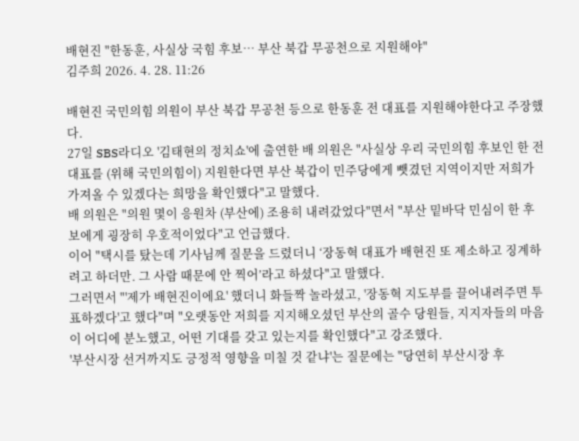배현진 "한동훈, 사실상 국힘 후보… 부산 북갑 무공천으로 지원해야"
김주희 2026. 4. 28. 11:26

배현진 국민의힘 의원이 부산 북갑 무공천 등으로 한동훈 전 대표를 지원해야한다고 주장했다.
27일 SBS라디오 '김태현의 정치쇼'에 출연한 배 의원은 "사실상 우리 국민의힘 후보인 한 전 대표를 (위해 국민의힘이) 지원한다면 부산 북갑이 민주당에게 뺏겼던 지역이지만 저희가 가져올 수 있겠다는 희망을 확인했다"고 말했다.
배 의원은 "의원 몇이 응원차 (부산에) 조용히 내려갔었다"면서 "부산 밑바닥 민심이 한 후보에게 굉장히 우호적이었다"고 언급했다.
이어 "택시를 탔는데 기사님께 질문을 드렸더니 ‘장동혁 대표가 배현진 또 제소하고 징계하려고 하더만. 그 사람 때문에 안 찍어’라고 하셨다"고 말했다.
그러면서 "'제가 배현진이에요' 했더니 화들짝 놀라셨고, '장동혁 지도부를 끌어내려주면 투표하겠다'고 했다"며 "오랫동안 저희를 지지해오셨던 부산의 골수 당원들, 지지자들의 마음이 어디에 분노했고, 어떤 기대를 갖고 있는지를 확인했다"고 강조했다.
'부산시장 선거까지도 긍정적 영향을 미칠 것 같냐'는 질문에는 "당연히 부산시장 후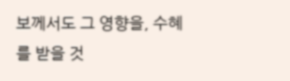보께서도 그 영향을, 수혜를 받을 것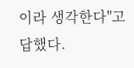이라 생각한다"고 답했다.